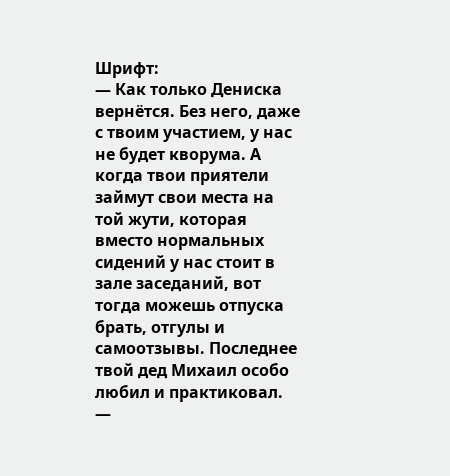Шрифт:
— Как только Дениска вернётся. Без него, даже с твоим участием, у нас не будет кворума. А когда твои приятели займут свои места на той жути, которая вместо нормальных сидений у нас стоит в зале заседаний, вот тогда можешь отпуска брать, отгулы и самоотзывы. Последнее твой дед Михаил особо любил и практиковал. —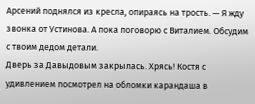Арсений поднялся из кресла, опираясь на трость. — Я жду звонка от Устинова. А пока поговорю с Виталием. Обсудим с твоим дедом детали.
Дверь за Давыдовым закрылась. Хрясь! Костя с удивлением посмотрел на обломки карандаша в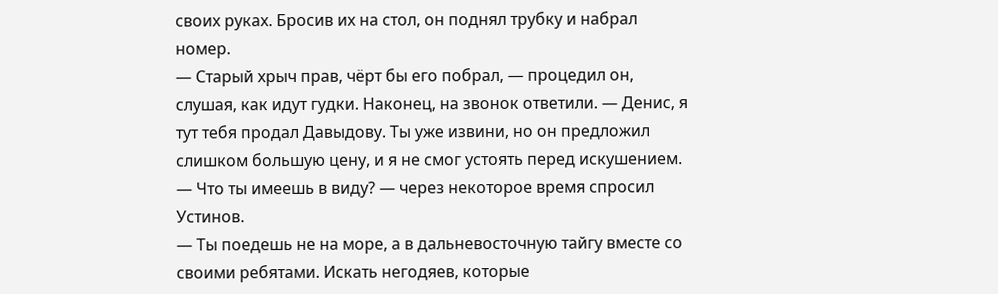своих руках. Бросив их на стол, он поднял трубку и набрал номер.
— Старый хрыч прав, чёрт бы его побрал, — процедил он, слушая, как идут гудки. Наконец, на звонок ответили. — Денис, я тут тебя продал Давыдову. Ты уже извини, но он предложил слишком большую цену, и я не смог устоять перед искушением.
— Что ты имеешь в виду? — через некоторое время спросил Устинов.
— Ты поедешь не на море, а в дальневосточную тайгу вместе со своими ребятами. Искать негодяев, которые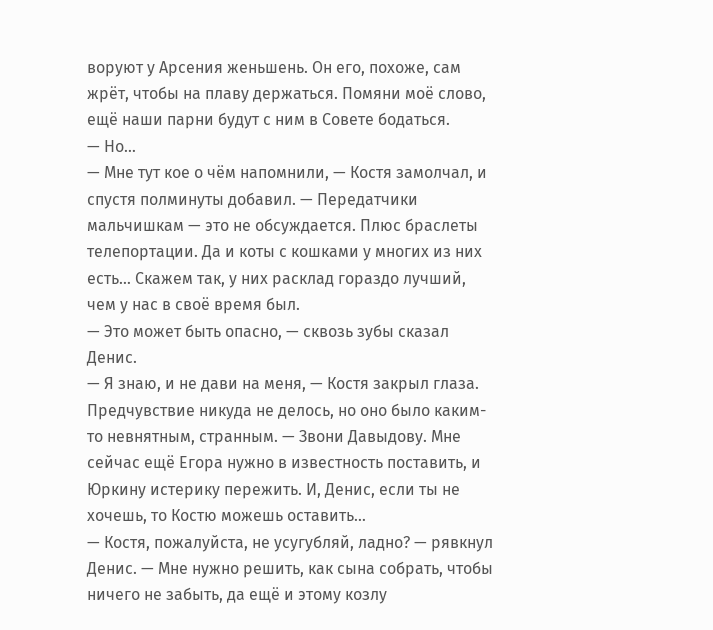воруют у Арсения женьшень. Он его, похоже, сам жрёт, чтобы на плаву держаться. Помяни моё слово, ещё наши парни будут с ним в Совете бодаться.
— Но…
— Мне тут кое о чём напомнили, — Костя замолчал, и спустя полминуты добавил. — Передатчики мальчишкам — это не обсуждается. Плюс браслеты телепортации. Да и коты с кошками у многих из них есть… Скажем так, у них расклад гораздо лучший, чем у нас в своё время был.
— Это может быть опасно, — сквозь зубы сказал Денис.
— Я знаю, и не дави на меня, — Костя закрыл глаза. Предчувствие никуда не делось, но оно было каким-то невнятным, странным. — Звони Давыдову. Мне сейчас ещё Егора нужно в известность поставить, и Юркину истерику пережить. И, Денис, если ты не хочешь, то Костю можешь оставить…
— Костя, пожалуйста, не усугубляй, ладно? — рявкнул Денис. — Мне нужно решить, как сына собрать, чтобы ничего не забыть, да ещё и этому козлу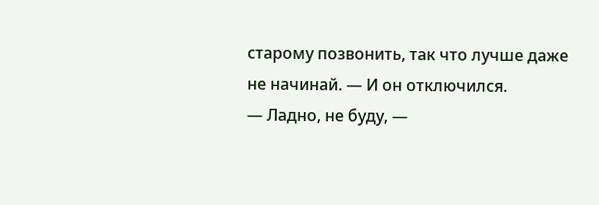старому позвонить, так что лучше даже не начинай. — И он отключился.
— Ладно, не буду, —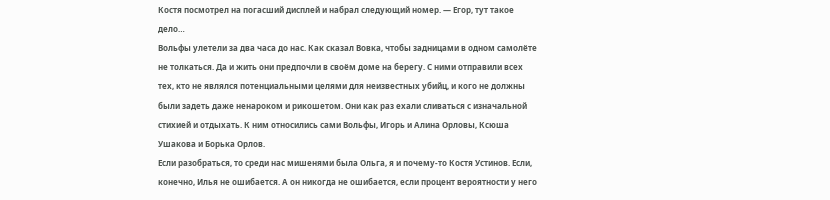Костя посмотрел на погасший дисплей и набрал следующий номер. — Егор, тут такое дело…
Вольфы улетели за два часа до нас. Как сказал Вовка, чтобы задницами в одном самолёте не толкаться. Да и жить они предпочли в своём доме на берегу. С ними отправили всех тех, кто не являлся потенциальными целями для неизвестных убийц, и кого не должны были задеть даже ненароком и рикошетом. Они как раз ехали сливаться с изначальной стихией и отдыхать. К ним относились сами Вольфы, Игорь и Алина Орловы, Ксюша Ушакова и Борька Орлов.
Если разобраться, то среди нас мишенями была Ольга, я и почему-то Костя Устинов. Если, конечно, Илья не ошибается. А он никогда не ошибается, если процент вероятности у него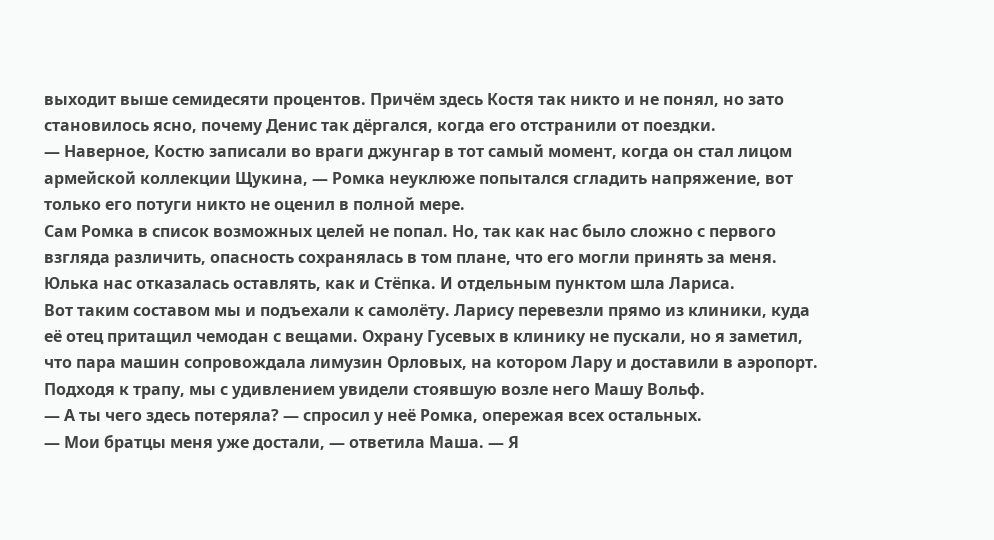выходит выше семидесяти процентов. Причём здесь Костя так никто и не понял, но зато становилось ясно, почему Денис так дёргался, когда его отстранили от поездки.
— Наверное, Костю записали во враги джунгар в тот самый момент, когда он стал лицом армейской коллекции Щукина, — Ромка неуклюже попытался сгладить напряжение, вот только его потуги никто не оценил в полной мере.
Сам Ромка в список возможных целей не попал. Но, так как нас было сложно с первого взгляда различить, опасность сохранялась в том плане, что его могли принять за меня. Юлька нас отказалась оставлять, как и Стёпка. И отдельным пунктом шла Лариса.
Вот таким составом мы и подъехали к самолёту. Ларису перевезли прямо из клиники, куда её отец притащил чемодан с вещами. Охрану Гусевых в клинику не пускали, но я заметил, что пара машин сопровождала лимузин Орловых, на котором Лару и доставили в аэропорт.
Подходя к трапу, мы с удивлением увидели стоявшую возле него Машу Вольф.
— А ты чего здесь потеряла? — спросил у неё Ромка, опережая всех остальных.
— Мои братцы меня уже достали, — ответила Маша. — Я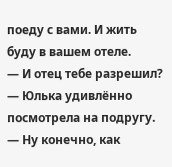поеду с вами. И жить буду в вашем отеле.
— И отец тебе разрешил? — Юлька удивлённо посмотрела на подругу.
— Ну конечно, как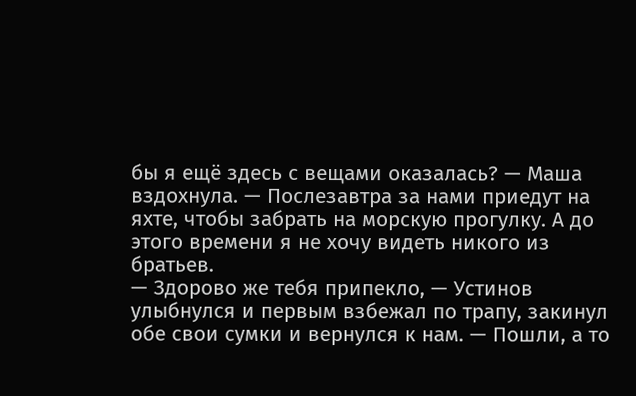бы я ещё здесь с вещами оказалась? — Маша вздохнула. — Послезавтра за нами приедут на яхте, чтобы забрать на морскую прогулку. А до этого времени я не хочу видеть никого из братьев.
— Здорово же тебя припекло, — Устинов улыбнулся и первым взбежал по трапу, закинул обе свои сумки и вернулся к нам. — Пошли, а то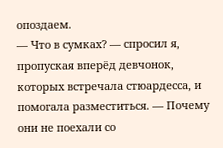опоздаем.
— Что в сумках? — спросил я, пропуская вперёд девчонок, которых встречала стюардесса, и помогала разместиться. — Почему они не поехали со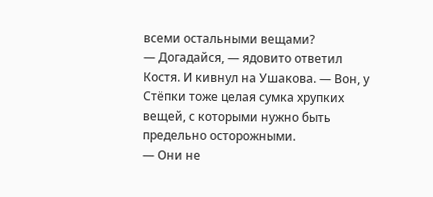всеми остальными вещами?
— Догадайся, — ядовито ответил Костя. И кивнул на Ушакова. — Вон, у Стёпки тоже целая сумка хрупких вещей, с которыми нужно быть предельно осторожными.
— Они не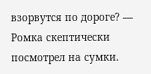взорвутся по дороге? — Ромка скептически посмотрел на сумки.